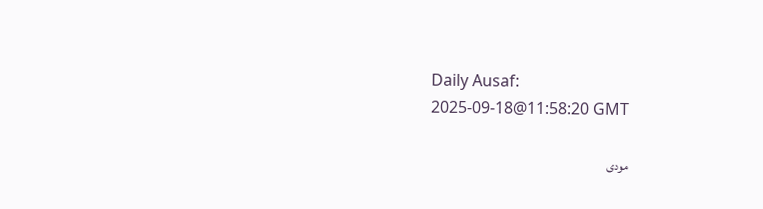Daily Ausaf:
2025-09-18@11:58:20 GMT

مودی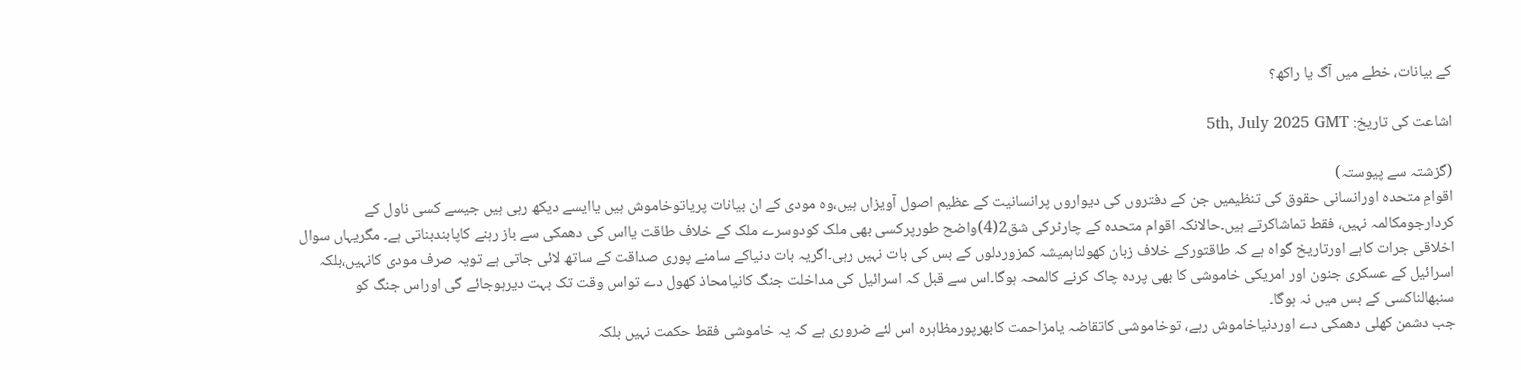کے بیانات، خطے میں آگ یا راکھ؟

اشاعت کی تاریخ: 5th, July 2025 GMT

(گزشتہ سے پیوستہ)
اقوامِ متحدہ اورانسانی حقوق کی تنظیمیں جن کے دفتروں کی دیواروں پرانسانیت کے عظیم اصول آویزاں ہیں،وہ مودی کے ان بیانات پریاتوخاموش ہیں یاایسے دیکھ رہی ہیں جیسے کسی ناول کے کردارجومکالمہ نہیں، فقط تماشاکرتے ہیں۔حالانکہ اقوام متحدہ کے چارٹرکی شق2(4)واضح طورپرکسی بھی ملک کودوسرے ملک کے خلاف طاقت یااس کی دھمکی سے باز رہنے کاپابندبناتی ہے۔ مگریہاں سوال اخلاقی جرات کاہے اورتاریخ گواہ ہے کہ طاقتورکے خلاف زبان کھولناہمیشہ کمزوردلوں کے بس کی بات نہیں رہی۔اگریہ بات دنیاکے سامنے پوری صداقت کے ساتھ لائی جاتی ہے تویہ صرف مودی کانہیں،بلکہ اسرائیل کے عسکری جنون اور امریکی خاموشی کا بھی پردہ چاک کرنے کالمحہ ہوگا۔اس سے قبل کہ اسرائیل کی مداخلت جنگ کانیامحاذ کھول دے تواس وقت تک بہت دیرہوجائے گی اوراس جنگ کو سنبھالناکسی کے بس میں نہ ہوگا۔
جب دشمن کھلی دھمکی دے اوردنیاخاموش رہے، توخاموشی کاتقاضہ یامزاحمت کابھرپورمظاہرہ اس لئے ضروری ہے کہ یہ خاموشی فقط حکمت نہیں بلکہ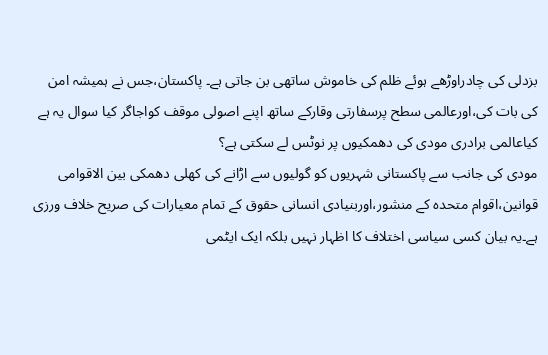بزدلی کی چادراوڑھے ہوئے ظلم کی خاموش ساتھی بن جاتی ہے۔ پاکستان،جس نے ہمیشہ امن کی بات کی،اورعالمی سطح پرسفارتی وقارکے ساتھ اپنے اصولی موقف کواجاگر کیا سوال یہ ہے کیاعالمی برادری مودی کی دھمکیوں پر نوٹس لے سکتی ہے؟
مودی کی جانب سے پاکستانی شہریوں کو گولیوں سے اڑانے کی کھلی دھمکی بین الاقوامی قوانین،اقوام متحدہ کے منشور،اوربنیادی انسانی حقوق کے تمام معیارات کی صریح خلاف ورزی ہے۔یہ بیان کسی سیاسی اختلاف کا اظہار نہیں بلکہ ایک ایٹمی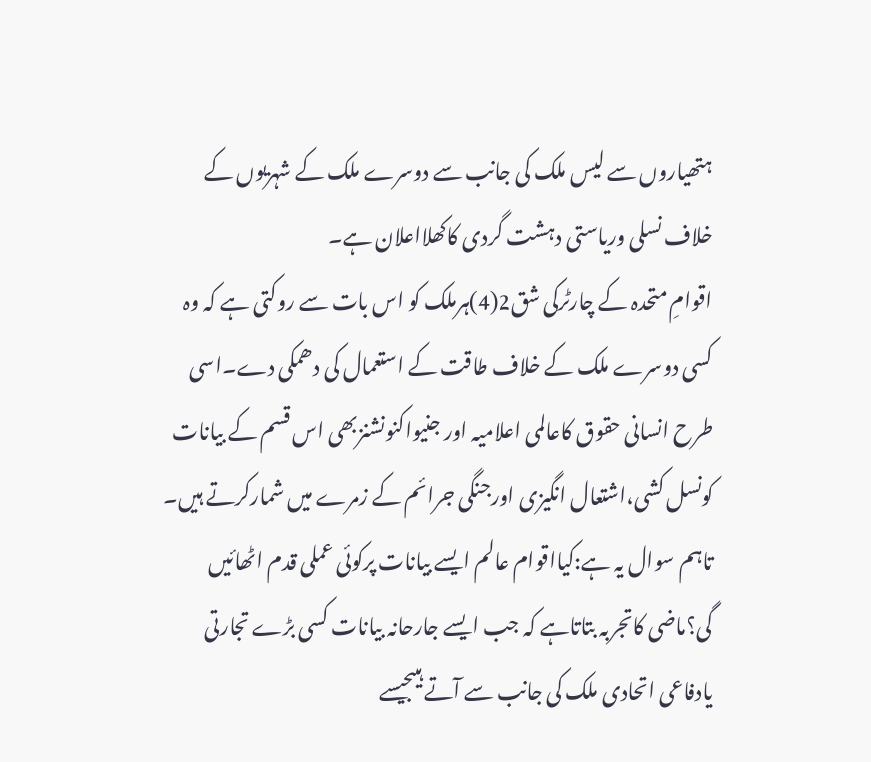ہتھیاروں سے لیس ملک کی جانب سے دوسرے ملک کے شہریوں کے خلاف نسلی وریاستی دہشت گردی کاکھلااعلان ہے۔
اقوامِ متحدہ کے چارٹرکی شق2(4)ہرملک کو اس بات سے روکتی ہے کہ وہ کسی دوسرے ملک کے خلاف طاقت کے استعمال کی دھمکی دے۔اسی طرح انسانی حقوق کاعالمی اعلامیہ اور جنیواکنونشنزبھی اس قسم کے بیانات کونسل کشی،اشتعال انگیزی اورجنگی جرائم کے زمرے میں شمارکرتے ہیں۔
تاہم سوال یہ ہے:کیااقوام عالم ایسے بیانات پرکوئی عملی قدم اٹھائیں گی؟ماضی کاتجربہ بتاتاہے کہ جب ایسے جارحانہ بیانات کسی بڑے تجارتی یادفاعی اتحادی ملک کی جانب سے آتے ہیںجیسے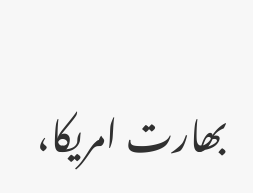بھارت امریکا،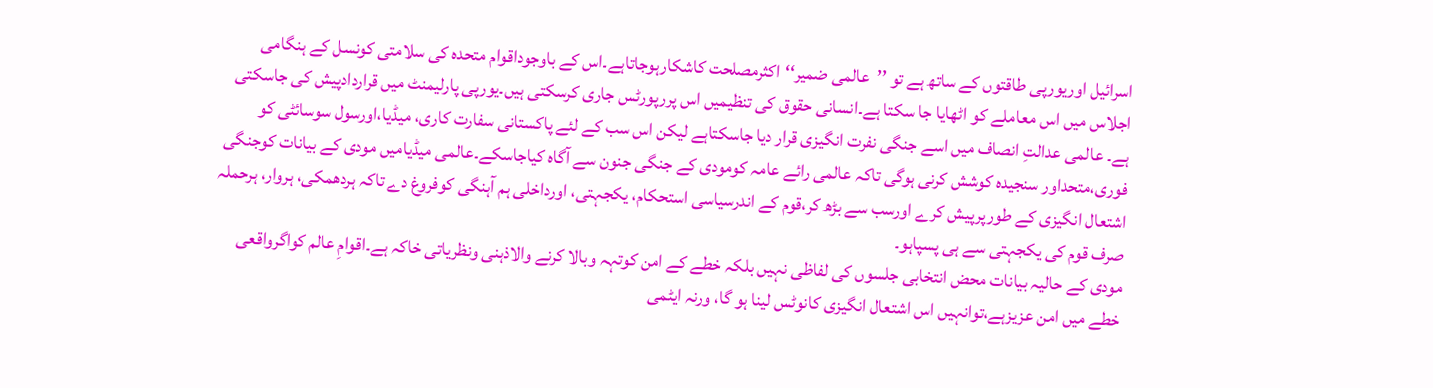اسرائیل اوریورپی طاقتوں کے ساتھ ہے تو ’’عالمی ضمیر‘‘اکثرمصلحت کاشکارہوجاتاہے۔اس کے باوجوداقوام متحدہ کی سلامتی کونسل کے ہنگامی اجلاس میں اس معاملے کو اٹھایا جا سکتا ہے۔انسانی حقوق کی تنظیمیں اس پررپورٹس جاری کرسکتی ہیں۔یورپی پارلیمنٹ میں قراردادپیش کی جاسکتی ہے۔ عالمی عدالتِ انصاف میں اسے جنگی نفرت انگیزی قرار دیا جاسکتاہے لیکن اس سب کے لئے پاکستانی سفارت کاری، میڈیا،اورسول سوسائٹی کو فوری،متحداور سنجیدہ کوشش کرنی ہوگی تاکہ عالمی رائے عامہ کومودی کے جنگی جنون سے آگاہ کیاجاسکے۔عالمی میڈیامیں مودی کے بیانات کوجنگی اشتعال انگیزی کے طورپرپیش کرے اورسب سے بڑھ کر،قوم کے اندرسیاسی استحکام، یکجہتی، اورداخلی ہم آہنگی کوفروغ دے تاکہ ہردھمکی، ہروار، ہرحملہ صرف قوم کی یکجہتی سے ہی پسپاہو۔
مودی کے حالیہ بیانات محض انتخابی جلسوں کی لفاظی نہیں بلکہ خطے کے امن کوتہہ وبالا کرنے والاذہنی ونظریاتی خاکہ ہے۔اقوامِ عالم کواگرواقعی خطے میں امن عزیزہے،توانہیں اس اشتعال انگیزی کانوٹس لینا ہو گا، ورنہ ایٹمی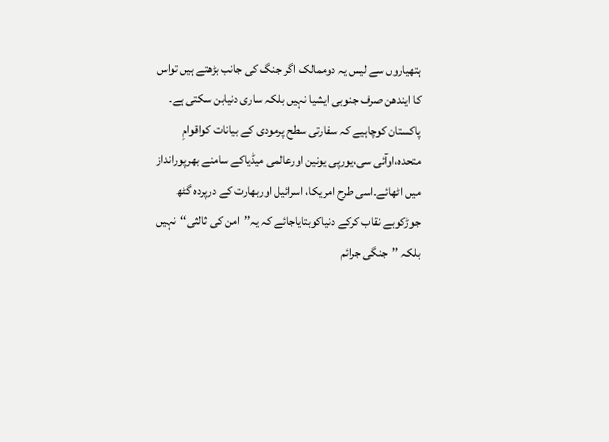ہتھیاروں سے لیس یہ دوممالک اگر جنگ کی جانب بڑھتے ہیں تواس کا ایندھن صرف جنوبی ایشیا نہیں بلکہ ساری دنیابن سکتی ہے۔
پاکستان کوچاہیے کہ سفارتی سطح پرمودی کے بیانات کواقوامِ متحدہ،اوآئی سی،یورپی یونین اورعالمی میڈیاکے سامنے بھرپورانداز میں اٹھائے۔اسی طرح امریکا، اسرائیل اوربھارت کے درپردہ گٹھ جوڑکوبے نقاب کرکے دنیاکوبتایاجائے کہ یہ’’امن کی ثالثی‘‘نہیں بلکہ ’’جنگی جرائم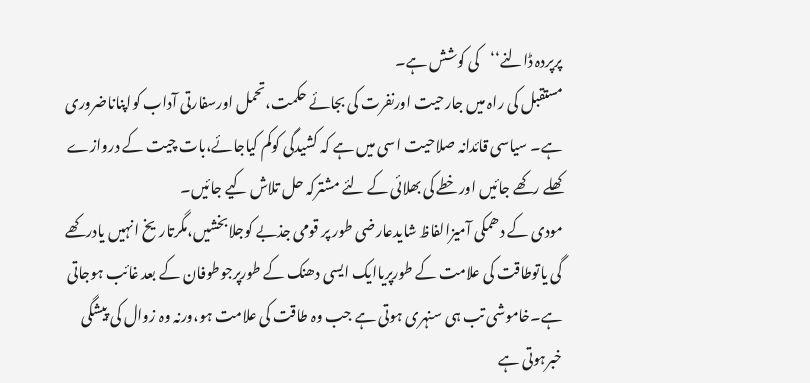پرپردہ ڈالنے‘‘کی کوشش ہے۔
مستقبل کی راہ میں جارحیت اورنفرت کی بجائے حکمت،تحمل اورسفارتی آداب کواپناناضروری ہے۔ سیاسی قائدانہ صلاحیت اسی میں ہے کہ کشیدگی کوکم کیاجائے،بات چیت کے دروازے کھلے رکھے جائیں اورخطے کی بھلائی کے لئے مشترکہ حل تلاش کیے جائیں۔
مودی کے دھمکی آمیزالفاظ شایدعارضی طور پر قومی جذبے کوجلابخشیں،مگرتاریخ انہیں یادرکھے گی یاتوطاقت کی علامت کے طورپریاایک ایسی دھنک کے طورپرجوطوفان کے بعد غائب ہوجاتی ہے۔خاموشی تب ہی سنہری ہوتی ہے جب وہ طاقت کی علامت ہو،ورنہ وہ زوال کی پیشگی خبرہوتی ہے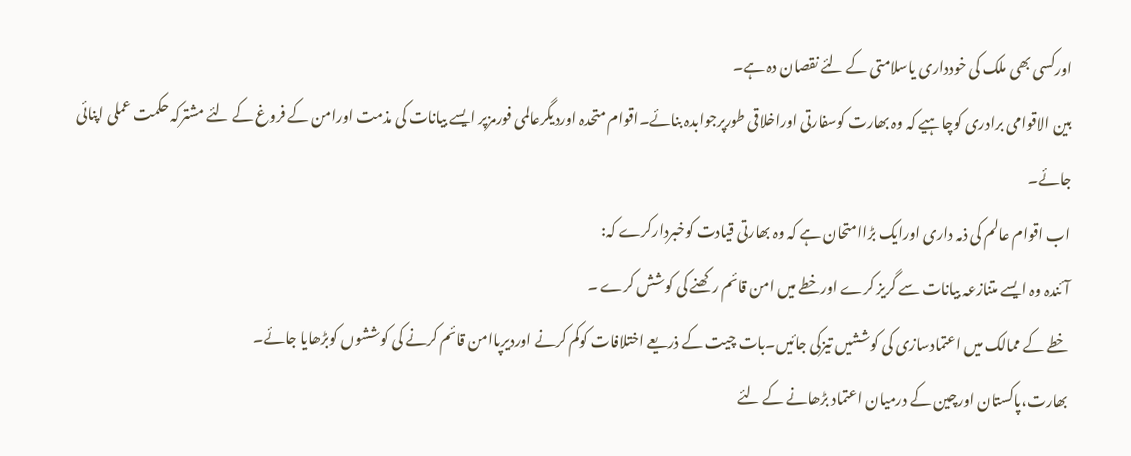اورکسی بھی ملک کی خودداری یاسلامتی کے لئے نقصان دہ ہے۔
بین الاقوامی برادری کوچاہیے کہ وہ بھارت کوسفارتی اوراخلاقی طورپرجوابدہ بنائے۔اقوام متحدہ اوردیگرعالمی فورمزپر ایسے بیانات کی مذمت اورامن کے فروغ کے لئے مشترکہ حکمت عملی اپنائی جائے۔
اب اقوام عالم کی ذمہ داری اورایک بڑاامتحان ہے کہ وہ بھارتی قیادت کوخبردارکرے کہ:
آئندہ وہ ایسے متنازعہ بیانات سے گریز کرے اورخطے میں امن قائم رکھنے کی کوشش کرے ۔
خطے کے ممالک میں اعتمادسازی کی کوششیں تیزکی جائیں۔بات چیت کے ذریعے اختلافات کوکم کرنے اوردیرپاامن قائم کرنے کی کوششوں کوبڑھایا جائے۔
بھارت،پاکستان اورچین کے درمیان اعتماد بڑھانے کے لئے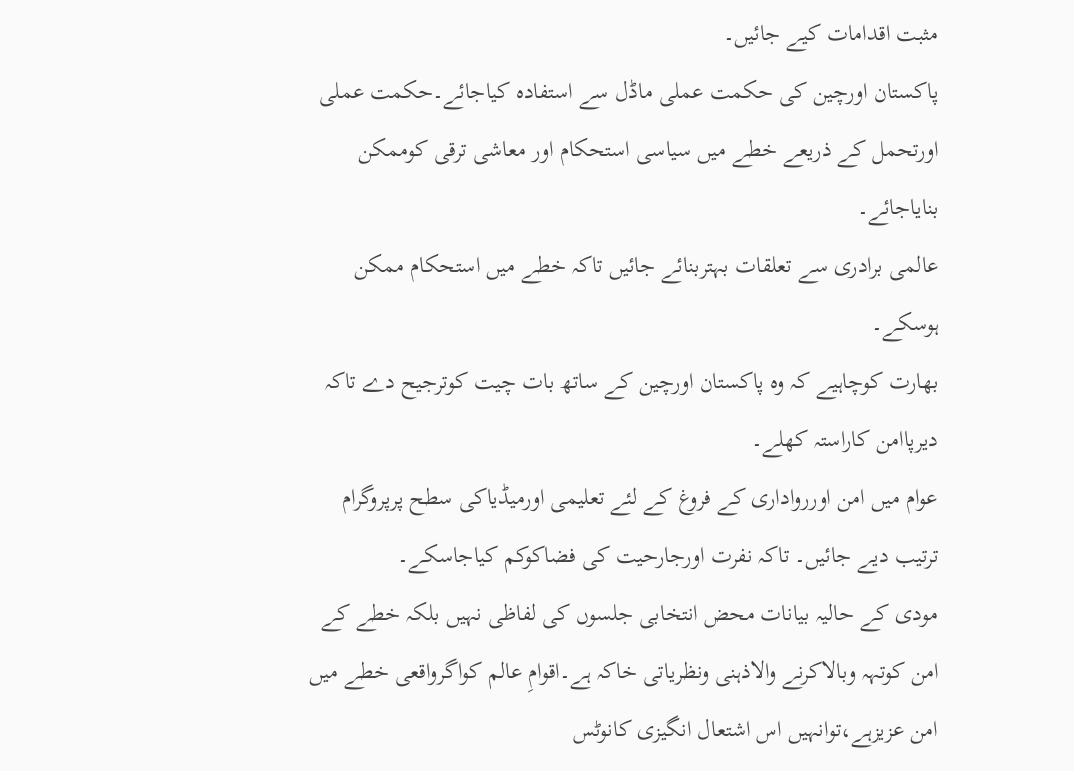مثبت اقدامات کیے جائیں۔
پاکستان اورچین کی حکمت عملی ماڈل سے استفادہ کیاجائے۔حکمت عملی اورتحمل کے ذریعے خطے میں سیاسی استحکام اور معاشی ترقی کوممکن بنایاجائے۔
عالمی برادری سے تعلقات بہتربنائے جائیں تاکہ خطے میں استحکام ممکن ہوسکے۔
بھارت کوچاہیے کہ وہ پاکستان اورچین کے ساتھ بات چیت کوترجیح دے تاکہ دیرپاامن کاراستہ کھلے۔
عوام میں امن اوررواداری کے فروغ کے لئے تعلیمی اورمیڈیاکی سطح پرپروگرام ترتیب دیے جائیں۔ تاکہ نفرت اورجارحیت کی فضاکوکم کیاجاسکے۔
مودی کے حالیہ بیانات محض انتخابی جلسوں کی لفاظی نہیں بلکہ خطے کے امن کوتہہ وبالاکرنے والاذہنی ونظریاتی خاکہ ہے۔اقوامِ عالم کواگرواقعی خطے میں امن عزیزہے،توانہیں اس اشتعال انگیزی کانوٹس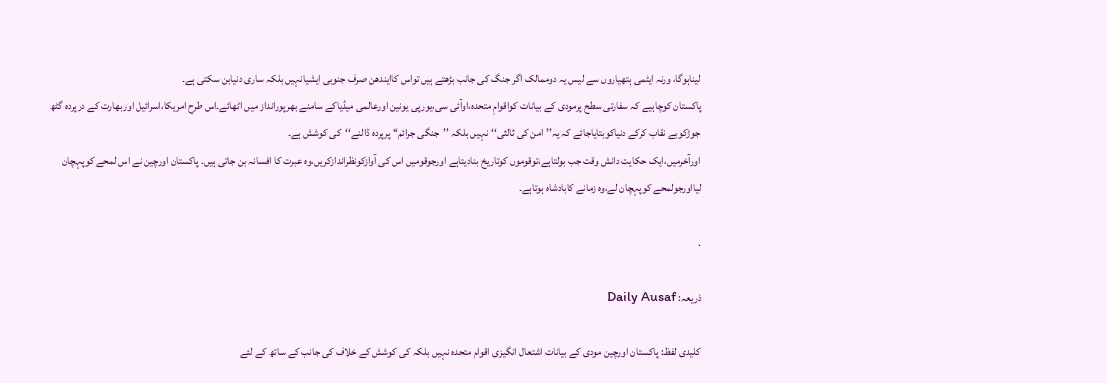لیناہوگا، ورنہ ایٹمی ہتھیاروں سے لیس یہ دوممالک اگر جنگ کی جانب بڑھتے ہیں تواس کاایندھن صرف جنوبی ایشیانہیں بلکہ ساری دنیابن سکتی ہے۔
پاکستان کوچاہیے کہ سفارتی سطح پرمودی کے بیانات کواقوامِ متحدہ،اوآئی سی،یورپی یونین اورعالمی میڈیاکے سامنے بھرپورانداز میں اٹھائے۔اس طرح امریکا،اسرائیل اوربھارت کے درپردہ گٹھ جوڑکوبے نقاب کرکے دنیاکوبتایاجائے کہ یہ’’امن کی ثالثی‘‘نہیں بلکہ ’’جنگی جرائم‘‘ پرپردہ ڈالنے‘‘کی کوشش ہے۔
اورآخرمیں،ایک حکایت دانش وقت جب بولتاہے،توقوموں کوتاریخ بنادیتاہے اورجوقومیں اس کی آوازکونظراندازکریں،وہ عبرت کا افسانہ بن جاتی ہیں۔ پاکستان اورچین نے اس لمحے کوپہچان لیااورجولمحے کوپہچان لے،وہ زمانے کابادشاہ ہوتاہے۔

.

ذریعہ: Daily Ausaf

کلیدی لفظ: پاکستان اورچین مودی کے بیانات اشتعال انگیزی اقوام متحدہ نہیں بلکہ کی کوشش کے خلاف کی جانب کے ساتھ کے لئے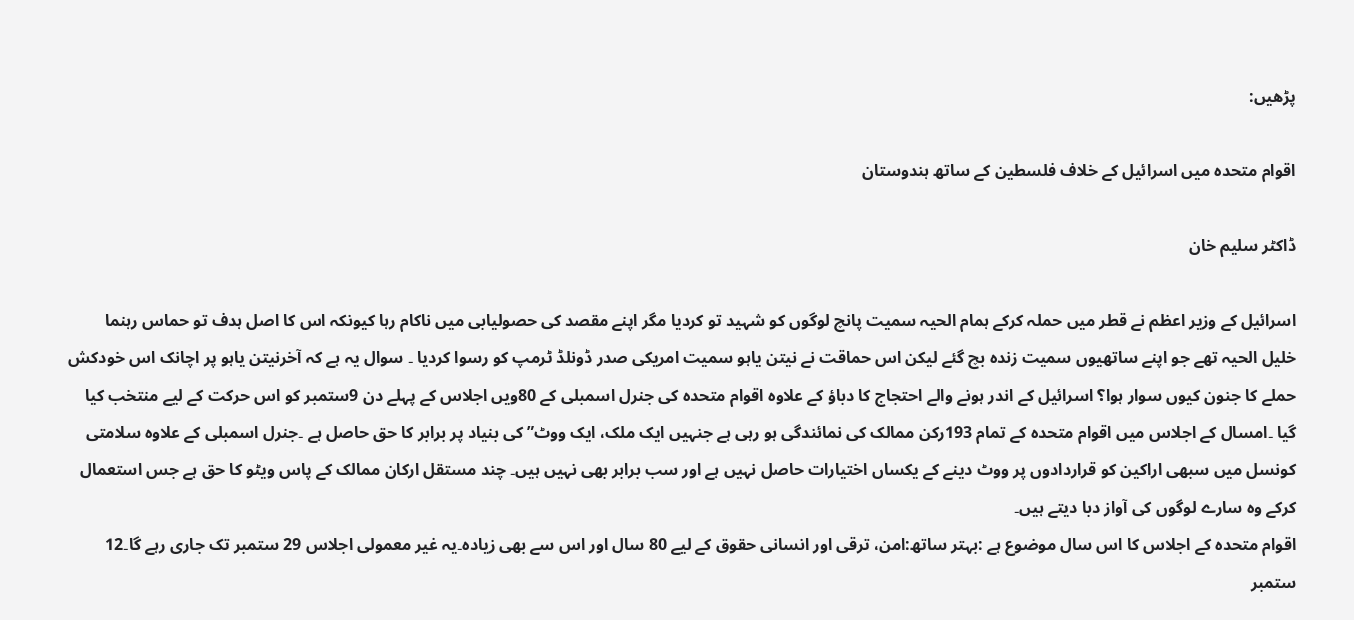پڑھیں:

اقوام متحدہ میں اسرائیل کے خلاف فلسطین کے ساتھ ہندوستان

ڈاکٹر سلیم خان

اسرائیل کے وزیر اعظم نے قطر میں حملہ کرکے ہمام الحیہ سمیت پانچ لوگوں کو شہید تو کردیا مگر اپنے مقصد کی حصولیابی میں ناکام رہا کیونکہ اس کا اصل ہدف تو حماس رہنما خلیل الحیہ تھے جو اپنے ساتھیوں سمیت زندہ بچ گئے لیکن اس حماقت نے نیتن یاہو سمیت امریکی صدر ڈونلڈ ٹرمپ کو رسوا کردیا ۔ سوال یہ ہے کہ آخرنیتن یاہو پر اچانک اس خودکش حملے کا جنون کیوں سوار ہوا؟ اسرائیل کے اندر ہونے والے احتجاج کا دباؤ کے علاوہ اقوام متحدہ کی جنرل اسمبلی کے 80ویں اجلاس کے پہلے دن 9ستمبر کو اس حرکت کے لیے منتخب کیا گیا ۔امسال کے اجلاس میں اقوام متحدہ کے تمام 193رکن ممالک کی نمائندگی ہو رہی ہے جنہیں ایک ملک، ایک ووٹ” کی بنیاد پر برابر کا حق حاصل ہے ۔جنرل اسمبلی کے علاوہ سلامتی کونسل میں سبھی اراکین کو قراردادوں پر ووٹ دینے کے یکساں اختیارات حاصل نہیں ہے اور سب برابر بھی نہیں ہیں۔ چند مستقل ارکان ممالک کے پاس ویٹو کا حق ہے جس استعمال کرکے وہ سارے لوگوں کی آواز دبا دیتے ہیں۔
اقوام متحدہ کے اجلاس کا اس سال موضوع ہے :بہتر ساتھ:امن، ترقی اور انسانی حقوق کے لیے 80 سال اور اس سے بھی زیادہ۔یہ غیر معمولی اجلاس 29 ستمبر تک جاری رہے گا۔12 ستمبر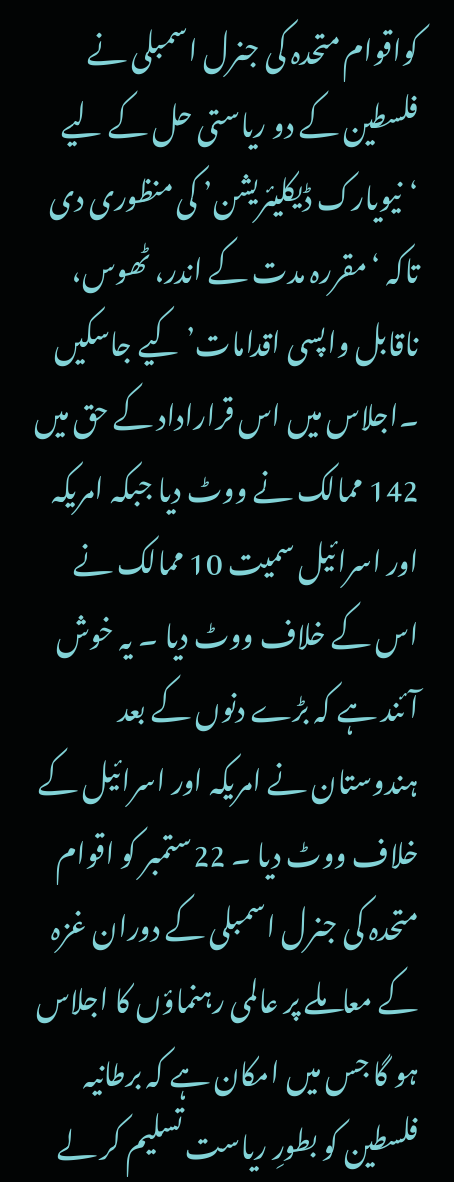کواقوام متحدہ کی جنرل اسمبلی نے فلسطین کے دو ریاستی حل کے لیے ‘نیویارک ڈیکلیئریشن’ کی منظوری دی تاکہ ‘مقررہ مدت کے اندر، ٹھوس، ناقابل واپسی اقدامات’ کیے جاسکیں ۔اجلاس میں اس قراراداد کے حق میں 142 ممالک نے ووٹ دیا جبکہ امریکہ اور اسرائیل سمیت 10 ممالک نے اس کے خلاف ووٹ دیا ۔ یہ خوش آئند ہے کہ بڑے دنوں کے بعد ہندوستان نے امریکہ اور اسرائیل کے خلاف ووٹ دیا ۔ 22ستمبر کو اقوام متحدہ کی جنرل اسمبلی کے دوران غزہ کے معاملے پر عالمی رہنماؤں کا اجلاس ہو گا جس میں امکان ہے کہ برطانیہ فلسطین کو بطورِ ریاست تسلیم کر لے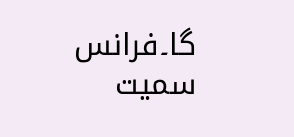گا۔فرانس سمیت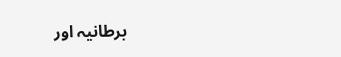برطانیہ اور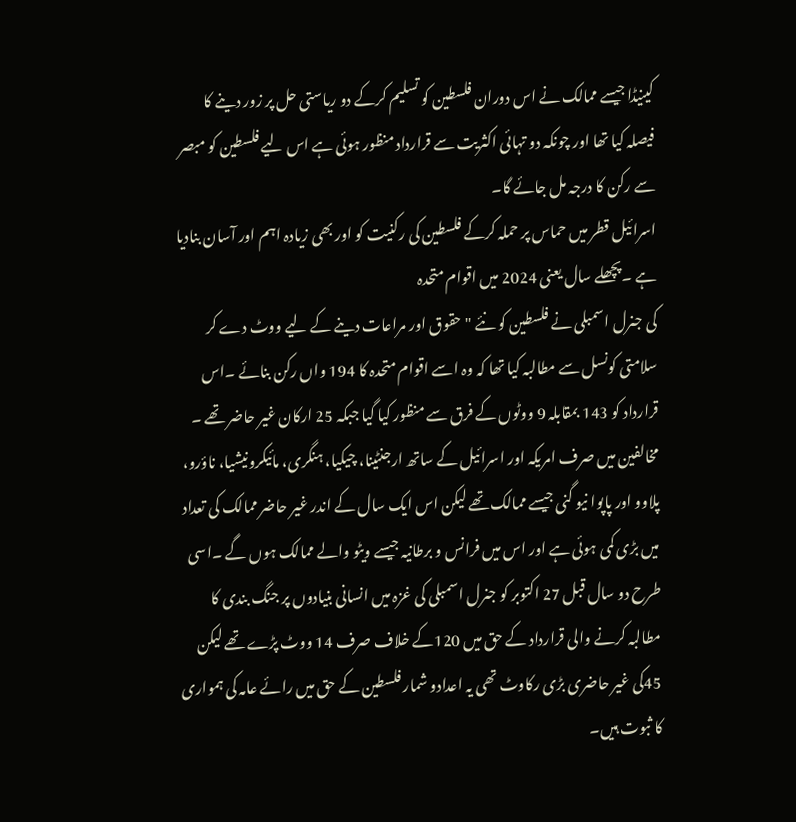کینیڈا جیسے ممالک نے اس دوران فلسطین کو تسلیم کرکے دو ریاستی حل پر زور دینے کا فیصلہ کیا تھا اور چونکہ دو تہائی اکثریت سے قرارداد منظور ہوئی ہے اس لیے فلسطین کو مبصر سے رکن کا درجہ مل جائے گا۔
اسرائیل قطر میں حماس پر حملہ کرکے فلسطین کی رکنیت کو اور بھی زیادہ اہم اور آسان بنادیا ہے ۔پچھلے سال یعنی 2024 میں اقوام متحدہ
کی جنرل اسمبلی نے فلسطین کو نئے "حقوق اور مراعات دینے کے لیے ووٹ دے کر سلامتی کونسل سے مطالبہ کیا تھا کہ وہ اسے اقوام متحدہ کا 194 واں رکن بنائے ۔اس قرارداد کو 143 بمقابلہ 9 ووٹوں کے فرق سے منظور کیا گیا جبکہ 25 ارکان غیر حاضر تھے ۔ مخالفین میں صرف امریکہ اور اسرائیل کے ساتھ ارجنٹینا، چیکیا، ہنگری، مائیکرونیشیا، ناؤرو، پلاوو اور پاپوا نیو گنی جیسے ممالک تھے لیکن اس ایک سال کے اندر غیر حاضر ممالک کی تعداد میں بڑی کمی ہوئی ہے اور اس میں فرانس و برطانیہ جیسے ویٹو والے ممالک ہوں گے ۔اسی طرح دو سال قبل 27 اکتوبر کو جنرل اسمبلی کی غزہ میں انسانی بنیادوں پر جنگ بندی کا مطالبہ کرنے والی قرارداد کے حق میں 120کے خلاف صرف 14 ووٹ پڑے تھے لیکن 45کی غیر حاضری بڑی رکاوٹ تھی یہ اعدادو شمار فلسطین کے حق میں رائے عامہ کی ہمواری کا ثبوت ہیں۔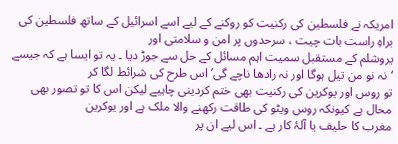امریکہ نے فلسطین کی رکنیت کو روکنے کے لیے اسے اسرائیل کے ساتھ فلسطین کی براہِ راست بات چیت ، سرحدوں پر امن و سلامتی اور
یروشلم کے مستقبل سمیت اہم مسائل کے حل سے جوڑ دیا ۔ یہ تو ایسا ہے کہ جیسے ‘نہ نو من تیل ہوگا اور نہ رادھا ناچے گی’ اس طرح کی شرائط لگا کر
تو روس اور یوکرین کی رکنیت بھی ختم کردینی چاہیے لیکن اس کا تو تصور بھی محال ہے کیونکہ روس ویٹو کی طاقت رکھنے والا ملک ہے اور یوکرین
مغرب کا حلیف یا آلۂ کار ہے ۔ اس لیے ان پر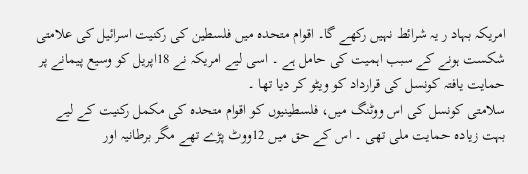امریکہ بہاد ر یہ شرائط نہیں رکھے گا۔ اقوام متحدہ میں فلسطین کی رکنیت اسرائیل کی علامتی
شکست ہونے کے سبب اہمیت کی حامل ہے ۔ اسی لیے امریکہ نے 18اپریل کو وسیع پیمانے پر حمایت یافتہ کونسل کی قرارداد کو ویٹو کر دیا تھا ۔
سلامتی کونسل کی اس ووٹنگ میں، فلسطینیوں کو اقوام متحدہ کی مکمل رکنیت کے لیے بہت زیادہ حمایت ملی تھی ۔ اس کے حق میں 12ووٹ پڑے تھے مگر برطانیہ اور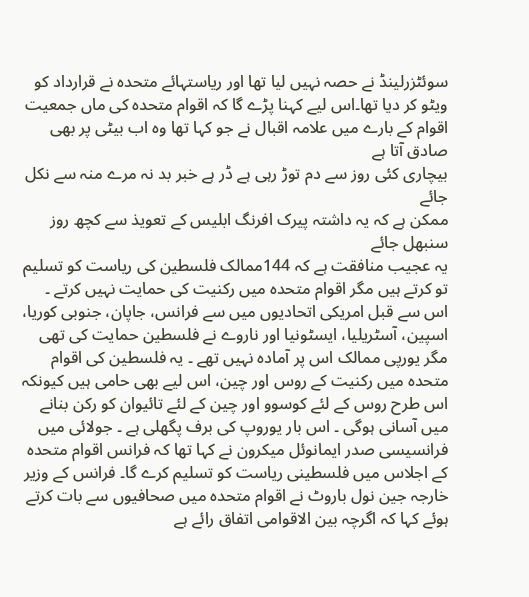سوئٹزرلینڈ نے حصہ نہیں لیا تھا اور ریاستہائے متحدہ نے قرارداد کو ویٹو کر دیا تھا۔اس لیے کہنا پڑے گا کہ اقوام متحدہ کی ماں جمعیت اقوام کے بارے میں علامہ اقبال نے جو کہا تھا وہ اب بیٹی پر بھی صادق آتا ہے
بیچاری کئی روز سے دم توڑ رہی ہے ڈر ہے خبر بد نہ مرے منہ سے نکل جائے
ممکن ہے کہ یہ داشتہ پیرک افرنگ ابلیس کے تعویذ سے کچھ روز سنبھل جائے
یہ عجیب منافقت ہے کہ 144ممالک فلسطین کی ریاست کو تسلیم تو کرتے ہیں مگر اقوام متحدہ میں رکنیت کی حمایت نہیں کرتے ۔ اس سے قبل امریکی اتحادیوں میں سے فرانس، جاپان، جنوبی کوریا، اسپین، آسٹریلیا، ایسٹونیا اور ناروے نے فلسطین حمایت کی تھی مگر یورپی ممالک اس پر آمادہ نہیں تھے ۔ یہ فلسطین کی اقوام متحدہ میں رکنیت کے روس اور چین، اس لیے بھی حامی ہیں کیونکہ اس طرح روس کے لئے کوسوو اور چین کے لئے تائیوان کو رکن بنانے میں آسانی ہوگی ۔ اس بار یوروپ کی برف پگھلی ہے ۔ جولائی میں فرانسیسی صدر ایمانوئل میکرون نے کہا تھا کہ فرانس اقوام متحدہ کے اجلاس میں فلسطینی ریاست کو تسلیم کرے گا۔ فرانس کے وزیر خارجہ جین نول باروٹ نے اقوام متحدہ میں صحافیوں سے بات کرتے ہوئے کہا کہ اگرچہ بین الاقوامی اتفاق رائے ہے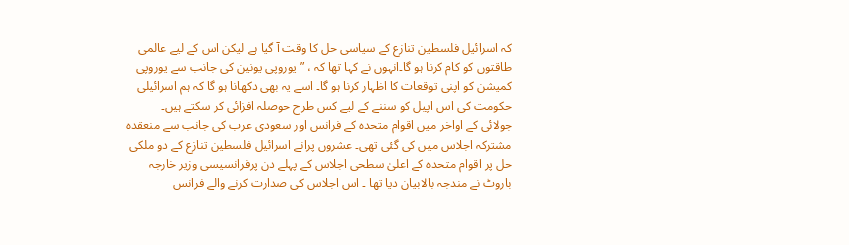کہ اسرائیل فلسطین تنازع کے سیاسی حل کا وقت آ گیا ہے لیکن اس کے لیے عالمی طاقتوں کو کام کرنا ہو گا۔انہوں نے کہا تھا کہ ، ”یوروپی یونین کی جانب سے یوروپی کمیشن کو اپنی توقعات کا اظہار کرنا ہو گا۔ اسے یہ بھی دکھانا ہو گا کہ ہم اسرائیلی حکومت کی اس اپیل کو سننے کے لیے کس طرح حوصلہ افزائی کر سکتے ہیں۔
جولائی کے اواخر میں اقوام متحدہ کے فرانس اور سعودی عرب کی جانب سے منعقدہ مشترکہ اجلاس میں کی گئی تھی۔ عشروں پرانے اسرائیل فلسطین تنازع کے دو ملکی حل پر اقوام متحدہ کے اعلیٰ سطحی اجلاس کے پہلے دن پرفرانسیسی وزیر خارجہ باروٹ نے مندجہ بالابیان دیا تھا ۔ اس اجلاس کی صدارت کرنے والے فرانس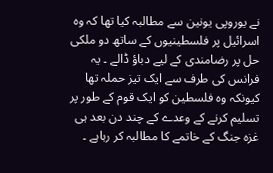نے یوروپی یونین سے مطالبہ کیا تھا کہ وہ اسرائیل پر فلسطینیوں کے ساتھ دو ملکی حل پر رضامندی کے لیے دباؤ ڈالے ۔ یہ فرانس کی طرف سے ایک تیز حملہ تھا کیونکہ وہ فلسطین کو ایک قوم کے طور پر تسلیم کرنے کے وعدے کے چند دن بعد ہی غزہ جنگ کے خاتمے کا مطالبہ کر رہاہے ۔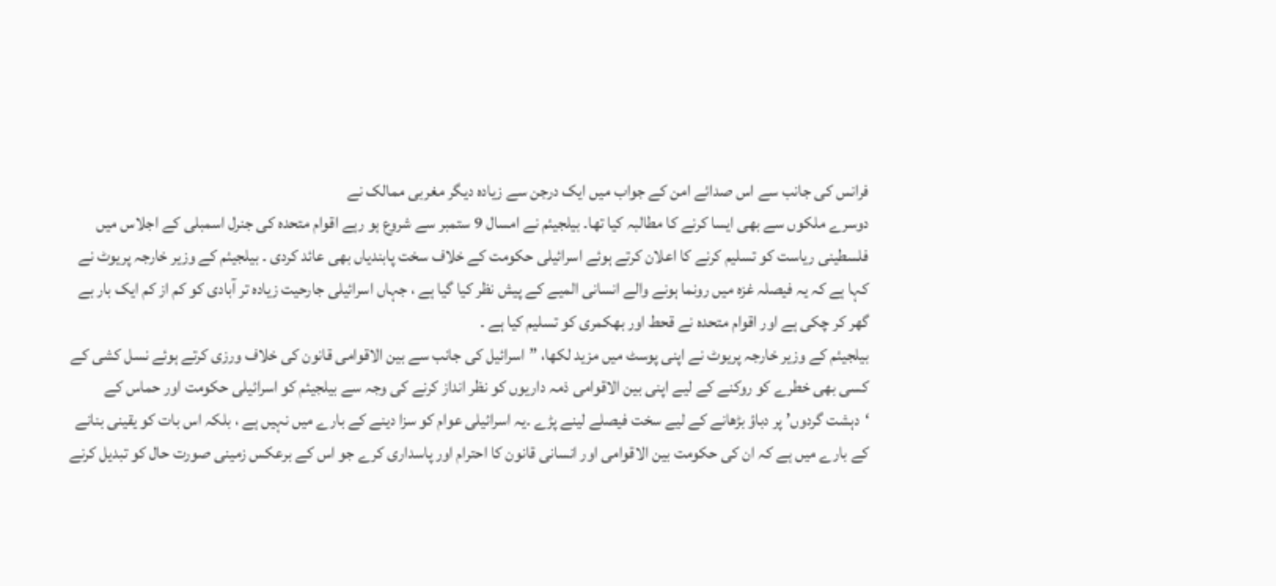فرانس کی جانب سے اس صدائے امن کے جواب میں ایک درجن سے زیادہ دیگر مغربی ممالک نے
دوسرے ملکوں سے بھی ایسا کرنے کا مطالبہ کیا تھا۔ بیلجیئم نے امسال 9 ستمبر سے شروع ہو رہے اقوام متحدہ کی جنرل اسمبلی کے اجلاس میں فلسطینی ریاست کو تسلیم کرنے کا اعلان کرتے ہوئے اسرائیلی حکومت کے خلاف سخت پابندیاں بھی عائد کردی ۔ بیلجیئم کے وزیر خارجہ پریوٹ نے کہا ہے کہ یہ فیصلہ غزہ میں رونما ہونے والے انسانی المیے کے پیش نظر کیا گیا ہے ، جہاں اسرائیلی جارحیت زیادہ تر آبادی کو کم از کم ایک بار بے گھر کر چکی ہے اور اقوام متحدہ نے قحط اور بھکمری کو تسلیم کیا ہے ۔
بیلجیئم کے وزیر خارجہ پریوٹ نے اپنی پوسٹ میں مزید لکھا، ”اسرائیل کی جانب سے بین الاقوامی قانون کی خلاف ورزی کرتے ہوئے نسل کشی کے کسی بھی خطرے کو روکنے کے لیے اپنی بین الاقوامی ذمہ داریوں کو نظر انداز کرنے کی وجہ سے بیلجیئم کو اسرائیلی حکومت اور حماس کے ‘دہشت گردوں’ پر دباؤ بڑھانے کے لیے سخت فیصلے لینے پڑے ۔یہ اسرائیلی عوام کو سزا دینے کے بارے میں نہیں ہے ، بلکہ اس بات کو یقینی بنانے کے بارے میں ہے کہ ان کی حکومت بین الاقوامی اور انسانی قانون کا احترام اور پاسداری کرے جو اس کے برعکس زمینی صورت حال کو تبدیل کرنے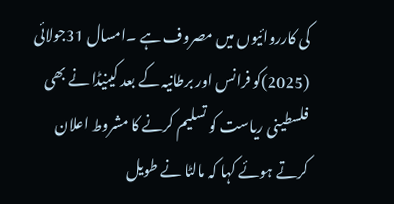کی کارروائیوں میں مصروف ہے ۔امسال 31جولائی (2025)کو فرانس اور برطانیہ کے بعد کینیڈا نے بھی فلسطینی ریاست کو تسلیم کرنے کا مشروط اعلان کرتے ہوئے کہا کہ مالٹا نے طویل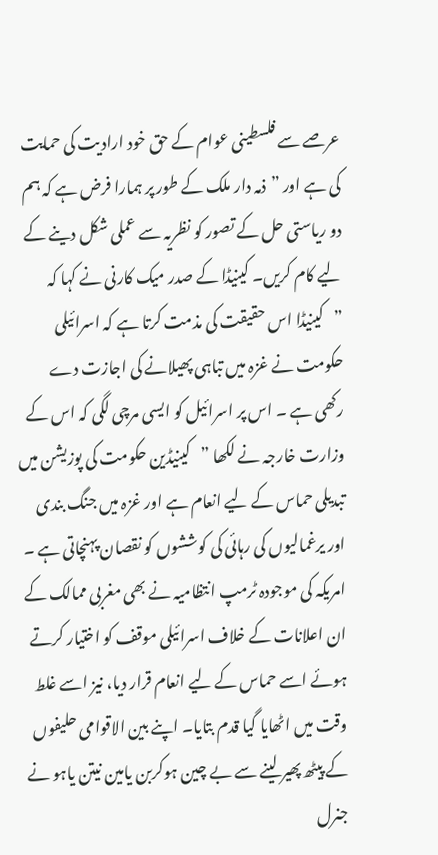عرصے سے فلسطینی عوام کے حق خود ارادیت کی حمایت کی ہے اور ”ذمہ دار ملک کے طور پر ہمارا فرض ہے کہ ہم دو ریاستی حل کے تصور کو نظریہ سے عملی شکل دینے کے لیے کام کریں۔ کینیڈا کے صدر میک کارنی نے کہا کہ ”کینیڈا اس حقیقت کی مذمت کرتا ہے کہ اسرائیلی حکومت نے غزہ میں تباہی پھیلانے کی اجازت دے رکھی ہے ۔ اس پر اسرائیل کو ایسی مرچی لگی کہ اس کے وزارت خارجہ نے لکھا ”کینیڈین حکومت کی پوزیشن میں تبدیلی حماس کے لیے انعام ہے اور غزہ میں جنگ بندی اور یرغمالیوں کی رہائی کی کوششوں کو نقصان پہنچاتی ہے ۔
امریکہ کی موجودہ ٹرمپ انتظامیہ نے بھی مغربی ممالک کے ان اعلانات کے خلاف اسرائیلی موقف کو اختیار کرتے ہوئے اسے حماس کے لیے انعام قرار دیا، نیز اسے غلط وقت میں اٹھایا گیا قدم بتایا۔ اپنے بین الاقوامی حلیفوں کے پیٹھ پھیر لینے سے بے چین ہوکربن یامین نیتن یاہو نے جنرل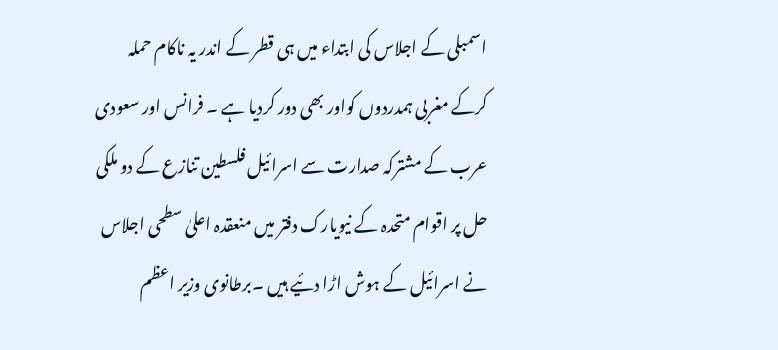اسمبلی کے اجلاس کی ابتداء میں ہی قطر کے اندر یہ ناکام حملہ کرکے مغربی ہمدردوں کواور بھی دور کردیا ہے ۔ فرانس اور سعودی عرب کے مشترکہ صدارت سے اسرائیل فلسطین تنازع کے دو ملکی حل پر اقوام متحدہ کے نیویارک دفتر میں منعقدہ اعلیٰ سطحی اجلاس نے اسرائیل کے ہوش اڑا دئیے ہیں ۔برطانوی وزیر اعظم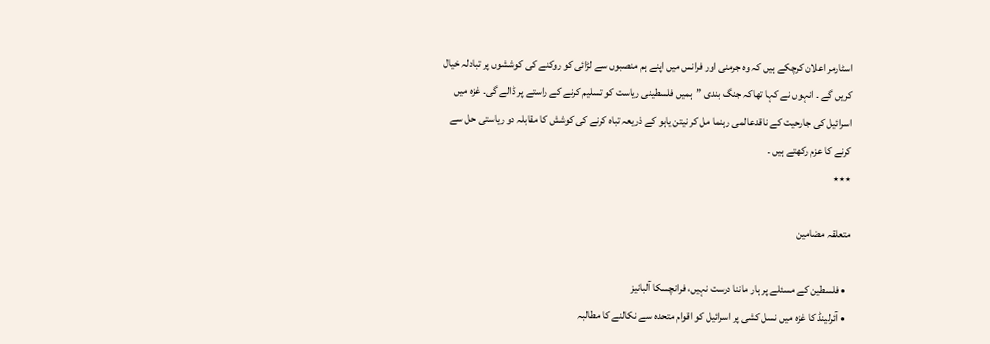اسٹارمر اعلان کرچکے ہیں کہ وہ جرمنی اور فرانس میں اپنے ہم منصبوں سے لڑائی کو روکنے کی کوششوں پر تبادلہ خیال کریں گے ۔ انہوں نے کہا تھاکہ جنگ بندی ”ہمیں فلسطینی ریاست کو تسلیم کرنے کے راستے پر ڈالے گی۔ غزہ میں اسرائیل کی جارحیت کے ناقدعالمی رہنما مل کر نیتن یاہو کے ذریعہ تباہ کرنے کی کوشش کا مقابلہ دو ریاستی حل سے کرنے کا عزم رکھتے ہیں ۔
٭٭٭

متعلقہ مضامین

  • فلسطین کے مسئلے پر ہار ماننا درست نہیں، فرانچسکا آلبانیز
  • آئرلینڈ کا غزہ میں نسل کشی پر اسرائیل کو اقوام متحدہ سے نکالنے کا مطالبہ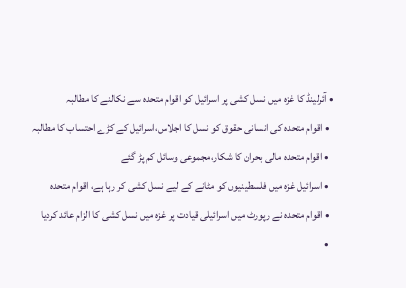• آئرلینڈ کا غزہ میں نسل کشی پر اسرائیل کو اقوام متحدہ سے نکالنے کا مطالبہ
  • اقوام متحدہ کی انسانی حقوق کو نسل کا اجلاس،اسرائیل کے کڑے احتساب کا مطالبہ
  • اقوام متحدہ مالی بحران کا شکار،مجموعی وسائل کم پڑ گئے
  • اسرائیل غزہ میں فلسطینیوں کو مٹانے کے لیے نسل کشی کر رہا ہے، اقوام متحدہ
  • اقوام متحدہ نے رپورٹ میں اسرائیلی قیادت پر غزہ میں نسل کشی کا الزام عائد کردیا
  •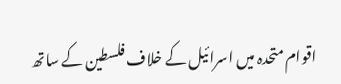اقوام متحدہ میں اسرائیل کے خلاف فلسطین کے ساتھ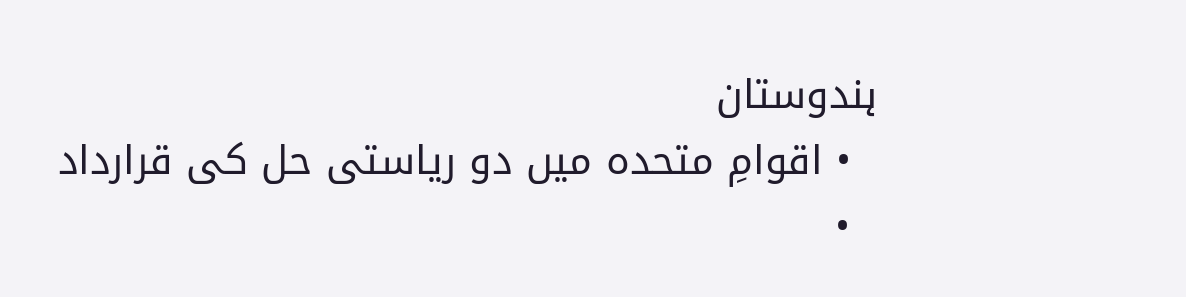ہندوستان
  • اقوامِ متحدہ میں دو ریاستی حل کی قرارداد
  •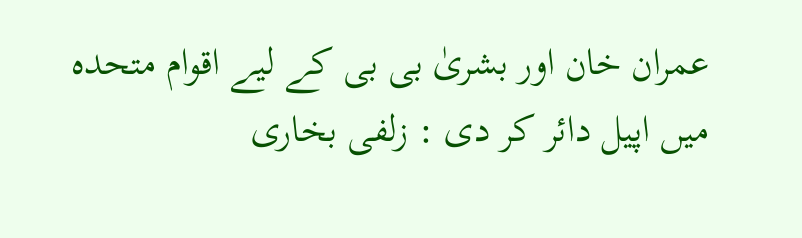عمران خان اور بشریٰ بی بی کے لیے اقوام متحدہ میں اپیل دائر کر دی : زلفی بخاری